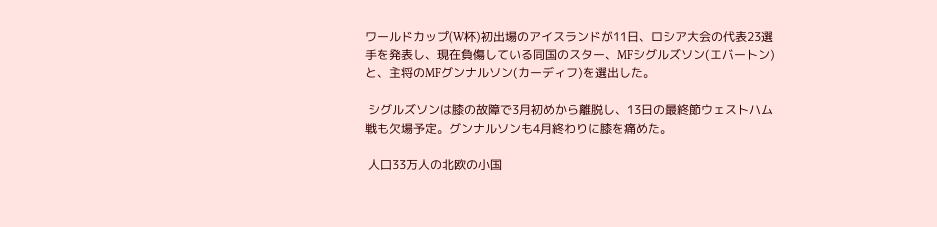ワールドカップ(W杯)初出場のアイスランドが11日、ロシア大会の代表23選手を発表し、現在負傷している同国のスター、MFシグルズソン(エバートン)と、主将のMFグンナルソン(カーディフ)を選出した。

 シグルズソンは膝の故障で3月初めから離脱し、13日の最終節ウェストハム戦も欠場予定。グンナルソンも4月終わりに膝を痛めた。

 人口33万人の北欧の小国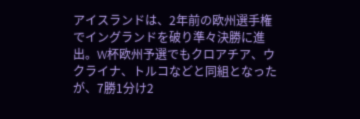アイスランドは、2年前の欧州選手権でイングランドを破り準々決勝に進出。W杯欧州予選でもクロアチア、ウクライナ、トルコなどと同組となったが、7勝1分け2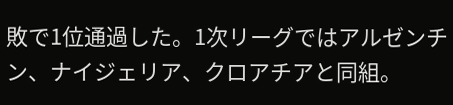敗で1位通過した。1次リーグではアルゼンチン、ナイジェリア、クロアチアと同組。